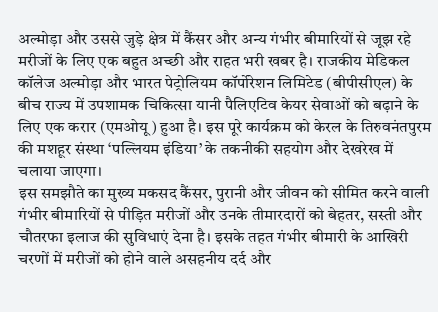अल्मोड़ा और उससे जुड़े क्षेत्र में कैंसर और अन्य गंभीर बीमारियों से जूझ रहे मरीजों के लिए एक बहुत अच्छी और राहत भरी खबर है। राजकीय मेडिकल कॉलेज अल्मोड़ा और भारत पेट्रोलियम कॉर्पोरेशन लिमिटेड (बीपीसीएल) के बीच राज्य में उपशामक चिकित्सा यानी पैलिएटिव केयर सेवाओं को बढ़ाने के लिए एक करार (एमओयू) हुआ है। इस पूरे कार्यक्रम को केरल के तिरुवनंतपुरम की मशहूर संस्था ‘पल्लियम इंडिया’ के तकनीकी सहयोग और देखरेख में चलाया जाएगा।
इस समझौते का मुख्य मकसद कैंसर, पुरानी और जीवन को सीमित करने वाली गंभीर बीमारियों से पीड़ित मरीजों और उनके तीमारदारों को बेहतर, सस्ती और चौतरफा इलाज की सुविधाएं देना है। इसके तहत गंभीर बीमारी के आखिरी चरणों में मरीजों को होने वाले असहनीय दर्द और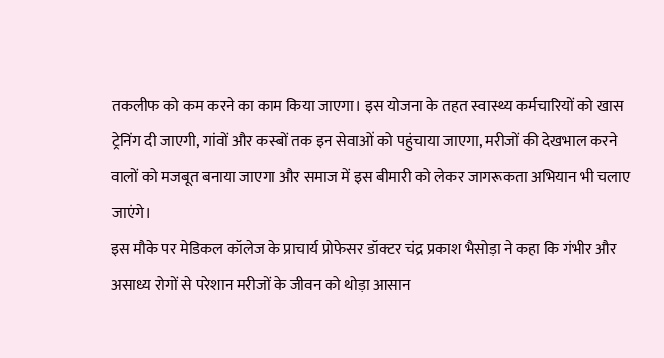तकलीफ को कम करने का काम किया जाएगा। इस योजना के तहत स्वास्थ्य कर्मचारियों को खास ट्रेनिंग दी जाएगी, गांवों और कस्बों तक इन सेवाओं को पहुंचाया जाएगा, मरीजों की देखभाल करने वालों को मजबूत बनाया जाएगा और समाज में इस बीमारी को लेकर जागरूकता अभियान भी चलाए जाएंगे।
इस मौके पर मेडिकल कॉलेज के प्राचार्य प्रोफेसर डॉक्टर चंद्र प्रकाश भैसोड़ा ने कहा कि गंभीर और असाध्य रोगों से परेशान मरीजों के जीवन को थोड़ा आसान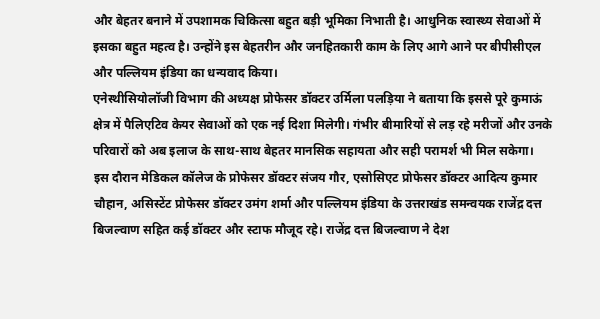और बेहतर बनाने में उपशामक चिकित्सा बहुत बड़ी भूमिका निभाती है। आधुनिक स्वास्थ्य सेवाओं में इसका बहुत महत्व है। उन्होंने इस बेहतरीन और जनहितकारी काम के लिए आगे आने पर बीपीसीएल और पल्लियम इंडिया का धन्यवाद किया।
एनेस्थीसियोलॉजी विभाग की अध्यक्ष प्रोफेसर डॉक्टर उर्मिला पलड़िया ने बताया कि इससे पूरे कुमाऊं क्षेत्र में पैलिएटिव केयर सेवाओं को एक नई दिशा मिलेगी। गंभीर बीमारियों से लड़ रहे मरीजों और उनके परिवारों को अब इलाज के साथ-साथ बेहतर मानसिक सहायता और सही परामर्श भी मिल सकेगा।
इस दौरान मेडिकल कॉलेज के प्रोफेसर डॉक्टर संजय गौर, एसोसिएट प्रोफेसर डॉक्टर आदित्य कुमार चौहान, असिस्टेंट प्रोफेसर डॉक्टर उमंग शर्मा और पल्लियम इंडिया के उत्तराखंड समन्वयक राजेंद्र दत्त बिजल्वाण सहित कई डॉक्टर और स्टाफ मौजूद रहे। राजेंद्र दत्त बिजल्वाण ने देश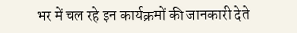भर में चल रहे इन कार्यक्रमों की जानकारी देते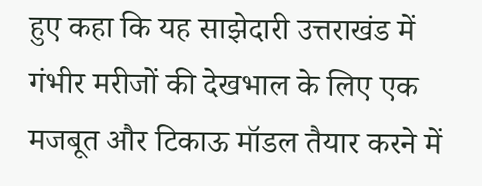हुए कहा कि यह साझेदारी उत्तराखंड में गंभीर मरीजों की देखभाल के लिए एक मजबूत और टिकाऊ मॉडल तैयार करने में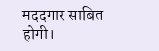मददगार साबित होगी।